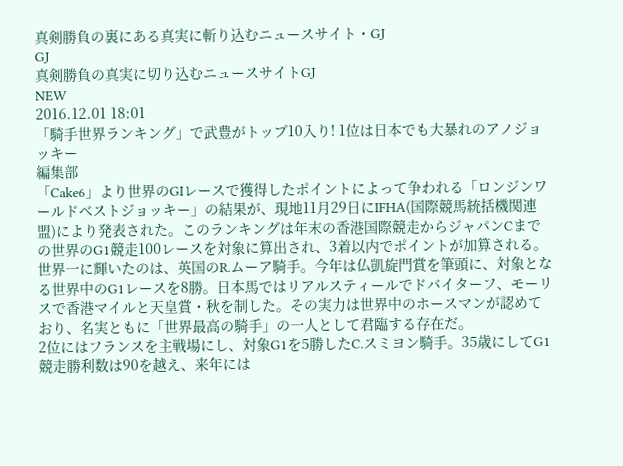真剣勝負の裏にある真実に斬り込むニュースサイト・GJ
GJ
真剣勝負の真実に切り込むニュースサイトGJ
NEW
2016.12.01 18:01
「騎手世界ランキング」で武豊がトップ10入り! 1位は日本でも大暴れのアノジョッキー
編集部
「Cake6」より世界のGIレースで獲得したポイントによって争われる「ロンジンワールドベストジョッキー」の結果が、現地11月29日にIFHA(国際競馬統括機関連盟)により発表された。このランキングは年末の香港国際競走からジャパンCまでの世界のG1競走100レースを対象に算出され、3着以内でポイントが加算される。
世界一に輝いたのは、英国のR.ムーア騎手。今年は仏凱旋門賞を筆頭に、対象となる世界中のG1レースを8勝。日本馬ではリアルスティールでドバイターフ、モーリスで香港マイルと天皇賞・秋を制した。その実力は世界中のホースマンが認めており、名実ともに「世界最高の騎手」の一人として君臨する存在だ。
2位にはフランスを主戦場にし、対象G1を5勝したC.スミヨン騎手。35歳にしてG1競走勝利数は90を越え、来年には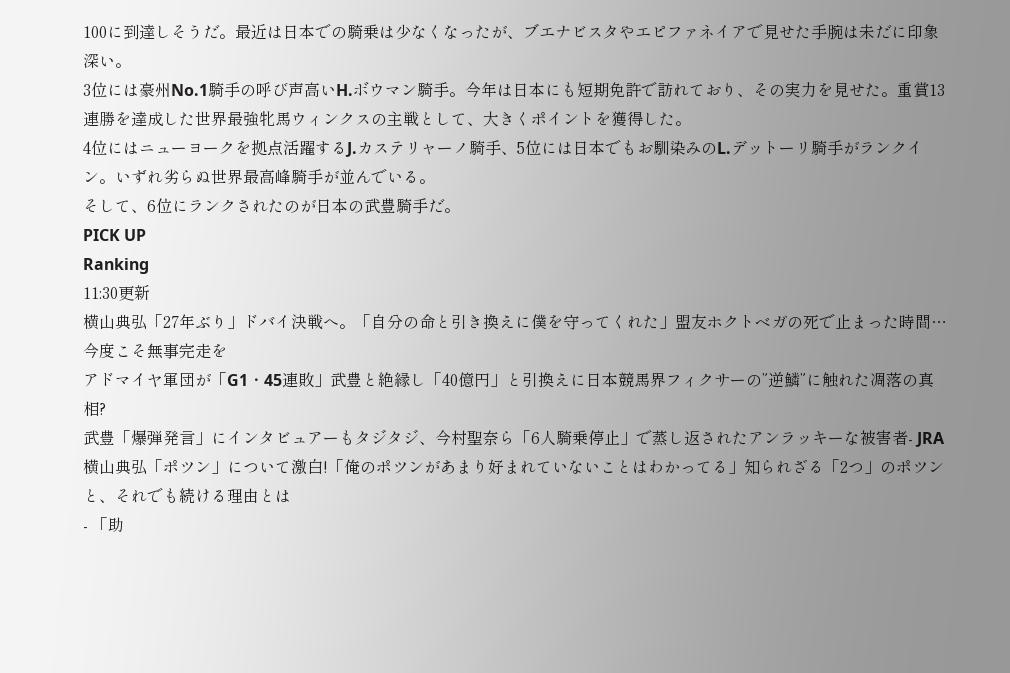100に到達しそうだ。最近は日本での騎乗は少なくなったが、ブエナビスタやエピファネイアで見せた手腕は未だに印象深い。
3位には豪州No.1騎手の呼び声高いH.ボウマン騎手。今年は日本にも短期免許で訪れており、その実力を見せた。重賞13連勝を達成した世界最強牝馬ウィンクスの主戦として、大きくポイントを獲得した。
4位にはニューヨークを拠点活躍するJ.カステリャーノ騎手、5位には日本でもお馴染みのL.デットーリ騎手がランクイン。いずれ劣らぬ世界最高峰騎手が並んでいる。
そして、6位にランクされたのが日本の武豊騎手だ。
PICK UP
Ranking
11:30更新
横山典弘「27年ぶり」ドバイ決戦へ。「自分の命と引き換えに僕を守ってくれた」盟友ホクトベガの死で止まった時間…今度こそ無事完走を
アドマイヤ軍団が「G1・45連敗」武豊と絶縁し「40億円」と引換えに日本競馬界フィクサーの”逆鱗”に触れた凋落の真相?
武豊「爆弾発言」にインタビュアーもタジタジ、今村聖奈ら「6人騎乗停止」で蒸し返されたアンラッキーな被害者- JRA横山典弘「ポツン」について激白!「俺のポツンがあまり好まれていないことはわかってる」知られざる「2つ」のポツンと、それでも続ける理由とは
- 「助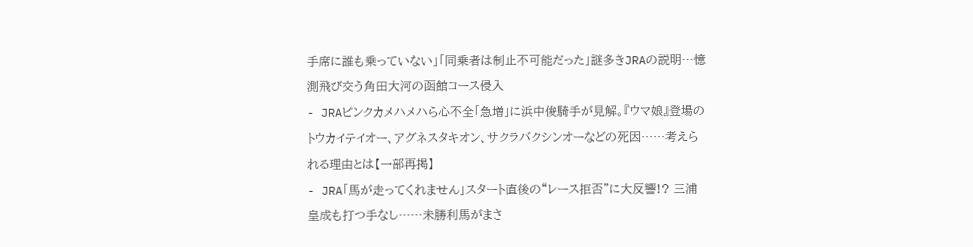手席に誰も乗っていない」「同乗者は制止不可能だった」謎多きJRAの説明…憶測飛び交う角田大河の函館コース侵入
- JRAピンクカメハメハら心不全「急増」に浜中俊騎手が見解。『ウマ娘』登場のトウカイテイオー、アグネスタキオン、サクラバクシンオーなどの死因……考えられる理由とは【一部再掲】
- JRA「馬が走ってくれません」スタート直後の“レース拒否”に大反響!? 三浦皇成も打つ手なし……未勝利馬がまさ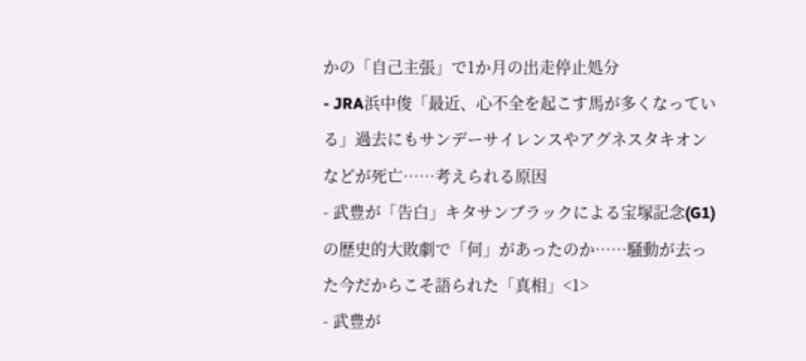かの「自己主張」で1か月の出走停止処分
- JRA浜中俊「最近、心不全を起こす馬が多くなっている」過去にもサンデーサイレンスやアグネスタキオンなどが死亡……考えられる原因
- 武豊が「告白」キタサンブラックによる宝塚記念(G1)の歴史的大敗劇で「何」があったのか……騒動が去った今だからこそ語られた「真相」<1>
- 武豊が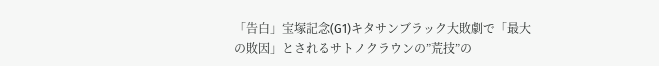「告白」宝塚記念(G1)キタサンブラック大敗劇で「最大の敗因」とされるサトノクラウンの”荒技”の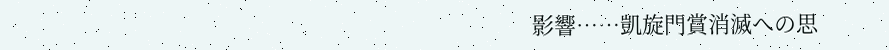影響……凱旋門賞消滅への思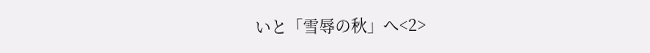いと「雪辱の秋」へ<2>